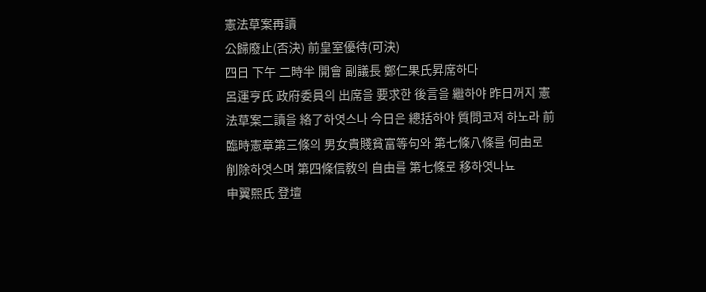憲法草案再讀
公歸廢止(否決) 前皇室優待(可決)
四日 下午 二時半 開會 副議長 鄭仁果氏昇席하다
呂運亨氏 政府委員의 出席을 要求한 後言을 繼하야 昨日꺼지 憲法草案二讀을 絡了하엿스나 今日은 總括하야 質問코져 하노라 前 臨時憲章第三條의 男女貴賤貧富等句와 第七條八條를 何由로 削除하엿스며 第四條信敎의 自由를 第七條로 移하엿나뇨
申翼熙氏 登壇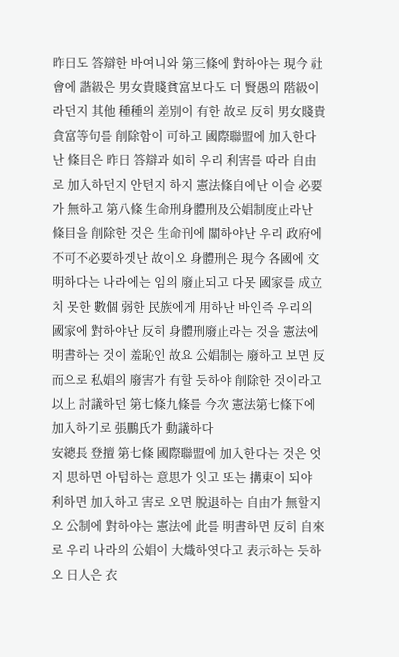昨日도 答辯한 바여니와 第三條에 對하야는 現今 社會에 諧級은 男女貴賤貧富보다도 더 賢愚의 階級이라던지 其他 種種의 差別이 有한 故로 反히 男女賤貴貪富等句를 削除함이 可하고 國際聯盟에 加入한다난 條目은 昨日 答辯과 如히 우리 利害를 따라 自由로 加入하던지 안텬지 하지 憲法條自에난 이슬 必要가 無하고 第八條 生命刑身體刑及公娼制度止라난 條目을 削除한 것은 生命刊에 關하야난 우리 政府에 不可不必要하겟난 故이오 身體刑은 現今 各國에 文明하다는 나라에는 임의 廢止되고 다못 國家를 成立치 못한 數個 弱한 民族에게 用하난 바인즉 우리의 國家에 對하야난 反히 身體刑廢止라는 것을 憲法에 明書하는 것이 羞恥인 故요 公娼制는 廢하고 보면 反而으로 私娼의 廢害가 有할 듯하야 削除한 것이라고
以上 討議하던 第七條九條를 今次 憲法第七條下에 加入하기로 張鵬氏가 動議하다
安總長 登擅 第七條 國際聯盟에 加入한다는 것은 엇지 思하면 아텀하는 意思가 잇고 또는 搆東이 되야 利하면 加入하고 害로 오면 脫退하는 自由가 無할지오 公制에 對하야는 憲法에 此를 明書하면 反히 自來로 우리 나라의 公娼이 大熾하엿다고 表示하는 듯하오 日人은 衣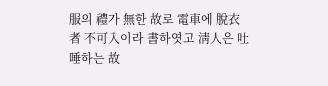服의 禮가 無한 故로 電車에 脫衣者 不可入이라 書하엿고 淸人은 吐唾하는 故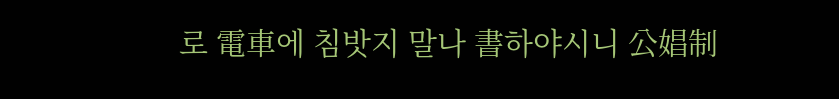로 電車에 침밧지 말나 書하야시니 公娼制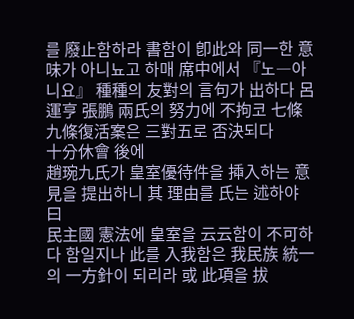를 廢止함하라 書함이 卽此와 同一한 意味가 아니뇨고 하매 席中에서 『노―아니요』 種種의 友對의 言句가 出하다 呂運亨 張鵬 兩氏의 努力에 不拘코 七條九條復活案은 三對五로 否決되다
十分休會 後에
趙琬九氏가 皇室優待件을 揷入하는 意見을 提出하니 其 理由를 氏는 述하야 曰
民主國 憲法에 皇室을 云云함이 不可하다 함일지나 此를 入我함은 我民族 統一의 一方針이 되리라 或 此項을 拔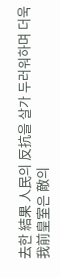去한 結果 人民의 反抗을 살가 두러워하며 더욱 我前皇室은 敵의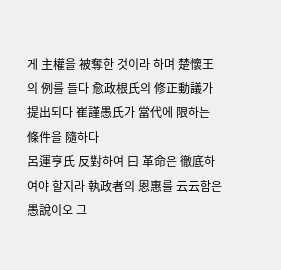게 主權을 被奪한 것이라 하며 楚懷王의 例를 들다 愈政根氏의 修正動議가 提出되다 崔謹愚氏가 當代에 限하는 條件을 隨하다
呂運亨氏 反對하여 曰 革命은 徹底하여야 할지라 執政者의 恩惠를 云云함은 愚說이오 그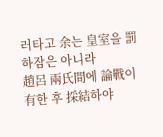러타고 余는 皇室을 罰하잠은 아니라
趙呂 兩氏間에 論戰이 有한 후 採結하야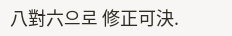八對六으로 修正可決.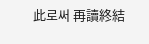此로써 再讀終結